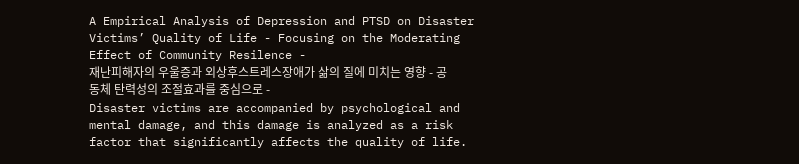A Empirical Analysis of Depression and PTSD on Disaster Victims’ Quality of Life - Focusing on the Moderating Effect of Community Resilence -
재난피해자의 우울증과 외상후스트레스장애가 삶의 질에 미치는 영향 - 공동체 탄력성의 조절효과를 중심으로 -
Disaster victims are accompanied by psychological and mental damage, and this damage is analyzed as a risk factor that significantly affects the quality of life.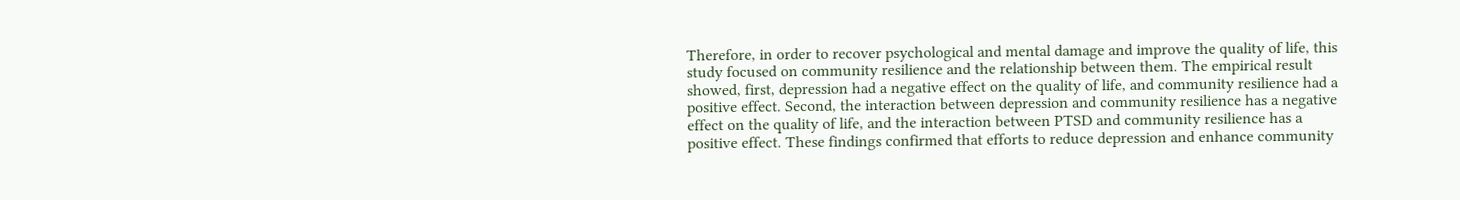Therefore, in order to recover psychological and mental damage and improve the quality of life, this study focused on community resilience and the relationship between them. The empirical result showed, first, depression had a negative effect on the quality of life, and community resilience had a positive effect. Second, the interaction between depression and community resilience has a negative effect on the quality of life, and the interaction between PTSD and community resilience has a positive effect. These findings confirmed that efforts to reduce depression and enhance community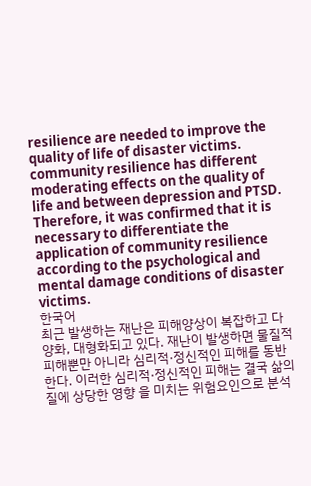resilience are needed to improve the quality of life of disaster victims. community resilience has different moderating effects on the quality of life and between depression and PTSD. Therefore, it was confirmed that it is necessary to differentiate the application of community resilience according to the psychological and mental damage conditions of disaster victims.
한국어
최근 발생하는 재난은 피해양상이 복잡하고 다양화, 대형화되고 있다. 재난이 발생하면 물질적 피해뿐만 아니라 심리적·정신적인 피해를 동반한다. 이러한 심리적·정신적인 피해는 결국 삶의 질에 상당한 영향 을 미치는 위험요인으로 분석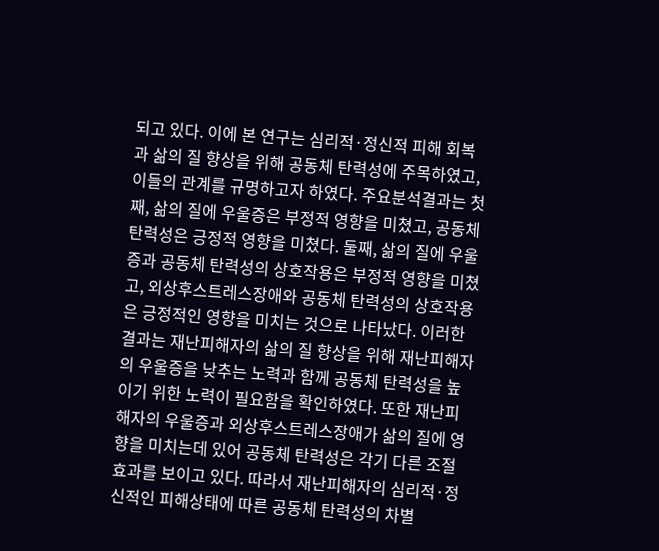되고 있다. 이에 본 연구는 심리적·정신적 피해 회복과 삶의 질 향상을 위해 공동체 탄력성에 주목하였고, 이들의 관계를 규명하고자 하였다. 주요분석결과는 첫째, 삶의 질에 우울증은 부정적 영향을 미쳤고, 공동체 탄력성은 긍정적 영향을 미쳤다. 둘째, 삶의 질에 우울증과 공동체 탄력성의 상호작용은 부정적 영향을 미쳤고, 외상후스트레스장애와 공동체 탄력성의 상호작용은 긍정적인 영향을 미치는 것으로 나타났다. 이러한 결과는 재난피해자의 삶의 질 향상을 위해 재난피해자 의 우울증을 낮추는 노력과 함께 공동체 탄력성을 높이기 위한 노력이 필요함을 확인하였다. 또한 재난피 해자의 우울증과 외상후스트레스장애가 삶의 질에 영향을 미치는데 있어 공동체 탄력성은 각기 다른 조절효과를 보이고 있다. 따라서 재난피해자의 심리적·정신적인 피해상태에 따른 공동체 탄력성의 차별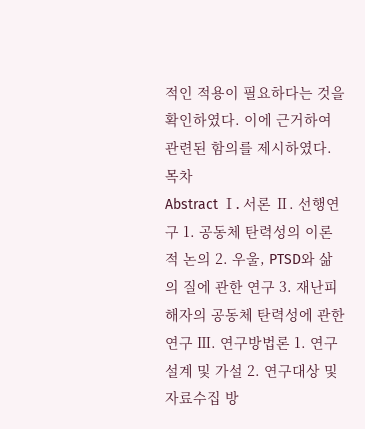적인 적용이 필요하다는 것을 확인하였다. 이에 근거하여 관련된 함의를 제시하였다.
목차
Abstract Ⅰ. 서론 Ⅱ. 선행연구 1. 공동체 탄력성의 이론적 논의 2. 우울, PTSD와 삶의 질에 관한 연구 3. 재난피해자의 공동체 탄력성에 관한 연구 Ⅲ. 연구방법론 1. 연구 설계 및 가설 2. 연구대상 및 자료수집 방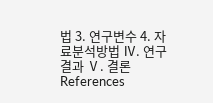법 3. 연구변수 4. 자료분석방법 Ⅳ. 연구결과 Ⅴ. 결론 References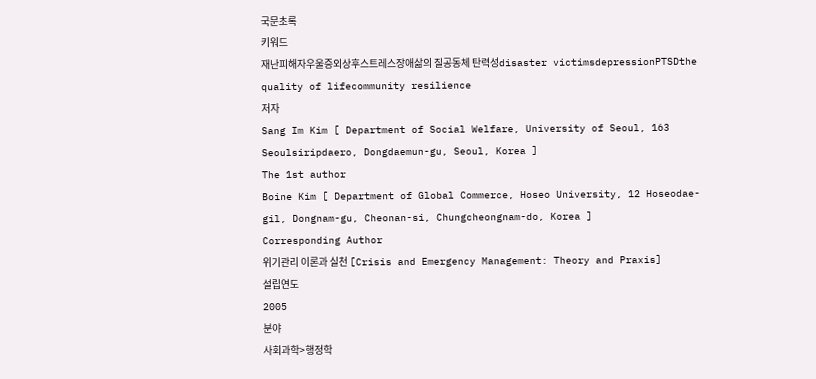국문초록
키워드
재난피해자우울증외상후스트레스장애삶의 질공동체 탄력성disaster victimsdepressionPTSDthe quality of lifecommunity resilience
저자
Sang Im Kim [ Department of Social Welfare, University of Seoul, 163 Seoulsiripdaero, Dongdaemun-gu, Seoul, Korea ]
The 1st author
Boine Kim [ Department of Global Commerce, Hoseo University, 12 Hoseodae-gil, Dongnam-gu, Cheonan-si, Chungcheongnam-do, Korea ]
Corresponding Author
위기관리 이론과 실천 [Crisis and Emergency Management: Theory and Praxis]
설립연도
2005
분야
사회과학>행정학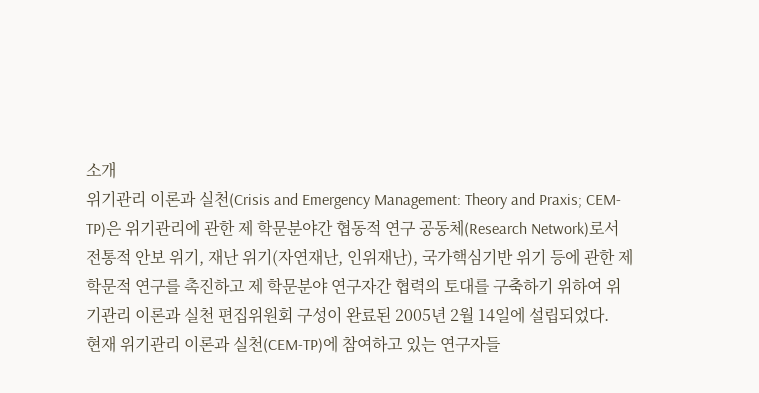소개
위기관리 이론과 실천(Crisis and Emergency Management: Theory and Praxis; CEM-TP)은 위기관리에 관한 제 학문분야간 협동적 연구 공동체(Research Network)로서 전통적 안보 위기, 재난 위기(자연재난, 인위재난), 국가핵심기반 위기 등에 관한 제학문적 연구를 촉진하고 제 학문분야 연구자간 협력의 토대를 구축하기 위하여 위기관리 이론과 실천 편집위원회 구성이 완료된 2005년 2월 14일에 설립되었다.
현재 위기관리 이론과 실천(CEM-TP)에 참여하고 있는 연구자들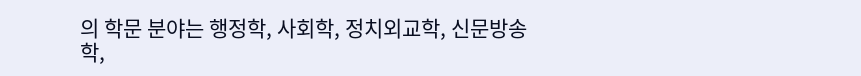의 학문 분야는 행정학, 사회학, 정치외교학, 신문방송학,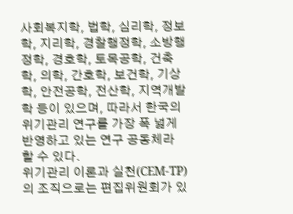사회복지학, 법학, 심리학, 정보학, 지리학, 경찰행정학, 소방행정학, 경호학, 토목공학, 건축학, 의학, 간호학, 보건학, 기상학, 안전공학, 전산학, 지역개발학 등이 있으며, 따라서 한국의 위기관리 연구를 가장 폭 넓게 반영하고 있는 연구 공동체라 할 수 있다.
위기관리 이론과 실천(CEM-TP)의 조직으로는 편집위원회가 있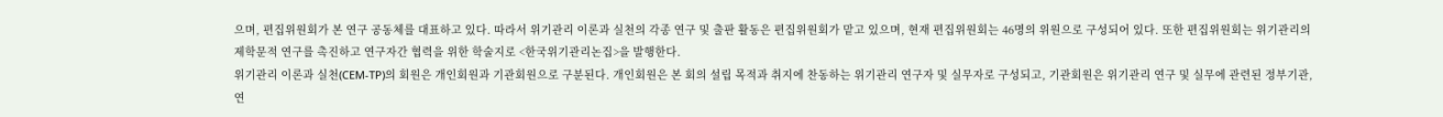으며, 편집위원회가 본 연구 공동체를 대표하고 있다. 따라서 위기관리 이론과 실천의 각종 연구 및 출판 활동은 편집위원회가 맡고 있으며, 현재 편집위원회는 46명의 위원으로 구성되어 있다. 또한 편집위원회는 위기관리의 제학문적 연구를 촉진하고 연구자간 협력을 위한 학술지로 <한국위기관리논집>을 발행한다.
위기관리 이론과 실천(CEM-TP)의 회원은 개인회원과 기관회원으로 구분된다. 개인회원은 본 회의 설립 목적과 취지에 찬동하는 위기관리 연구자 및 실무자로 구성되고, 기관회원은 위기관리 연구 및 실무에 관련된 정부기관, 연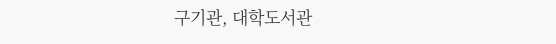구기관, 대학도서관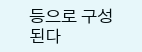등으로 구성된다